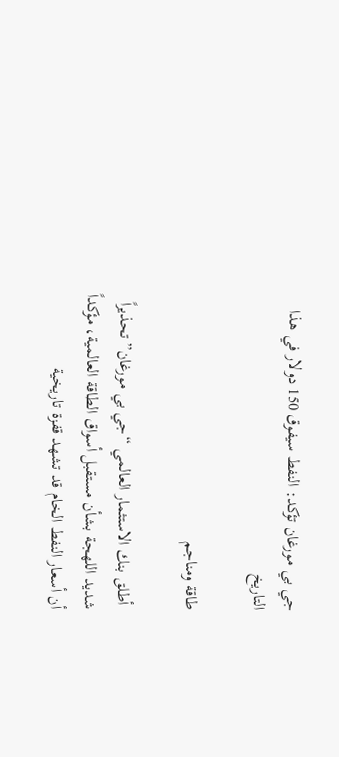جي بي مورغان تؤكد: النفط سيفوق 150 دولار في هذا التاريخ

طاقة ومناجم

 أطلق بنك الاستثمار العالمي “جي بي مورغان” تحذيراً شديد اللهجة بشأن مستقبل أسواق الطاقة العالمية، مؤكداً أن أسعار النفط الخام قد تشهد قفزة تاريخية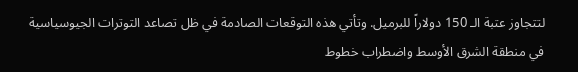لتتجاوز عتبة الـ 150 دولاراً للبرميل. وتأتي هذه التوقعات الصادمة في ظل تصاعد التوترات الجيوسياسية في منطقة الشرق الأوسط واضطراب خطوط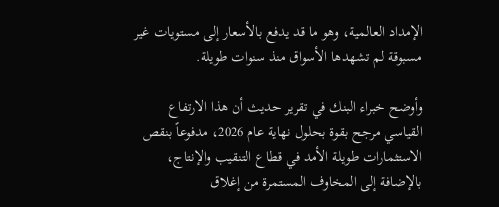الإمداد العالمية، وهو ما قد يدفع بالأسعار إلى مستويات غير مسبوقة لم تشهدها الأسواق منذ سنوات طويلة.

وأوضح خبراء البنك في تقرير حديث أن هذا الارتفاع القياسي مرجح بقوة بحلول نهاية عام 2026، مدفوعاً بنقص الاستثمارات طويلة الأمد في قطاع التنقيب والإنتاج، بالإضافة إلى المخاوف المستمرة من إغلاق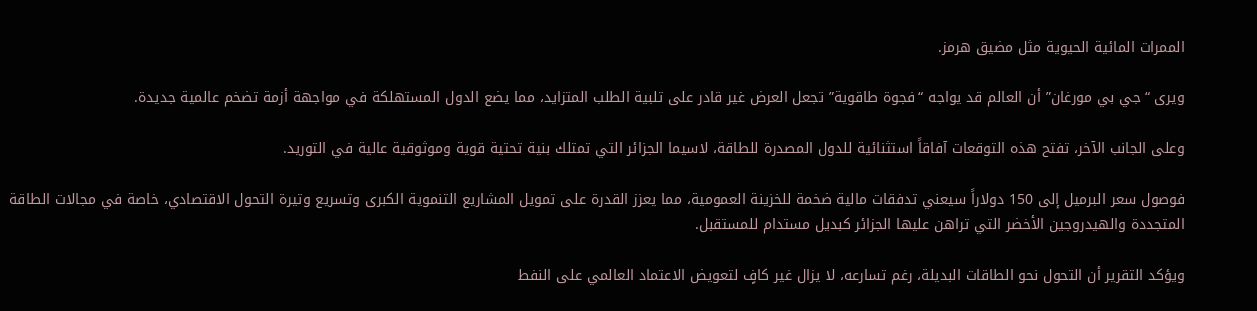الممرات المائية الحيوية مثل مضيق هرمز.

ويرى “جي بي مورغان” أن العالم قد يواجه “فجوة طاقوية” تجعل العرض غير قادر على تلبية الطلب المتزايد، مما يضع الدول المستهلكة في مواجهة أزمة تضخم عالمية جديدة.

وعلى الجانب الآخر، تفتح هذه التوقعات آفاقاً استثنائية للدول المصدرة للطاقة، لاسيما الجزائر التي تمتلك بنية تحتية قوية وموثوقية عالية في التوريد.

فوصول سعر البرميل إلى 150 دولاراً سيعني تدفقات مالية ضخمة للخزينة العمومية، مما يعزز القدرة على تمويل المشاريع التنموية الكبرى وتسريع وتيرة التحول الاقتصادي، خاصة في مجالات الطاقة المتجددة والهيدروجين الأخضر التي تراهن عليها الجزائر كبديل مستدام للمستقبل.

ويؤكد التقرير أن التحول نحو الطاقات البديلة، رغم تسارعه، لا يزال غير كافٍ لتعويض الاعتماد العالمي على النفط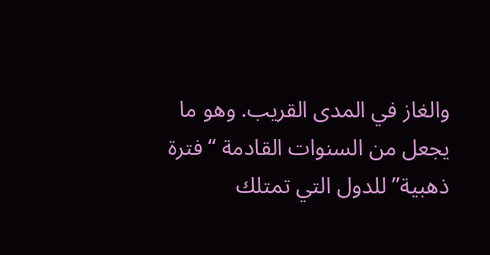والغاز في المدى القريب. وهو ما يجعل من السنوات القادمة “فترة ذهبية” للدول التي تمتلك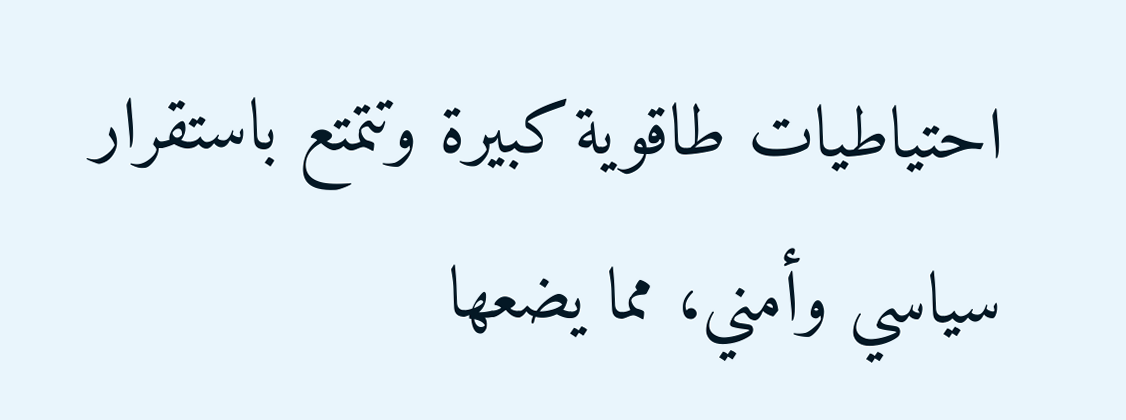احتياطيات طاقوية كبيرة وتتمتع باستقرار سياسي وأمني، مما يضعها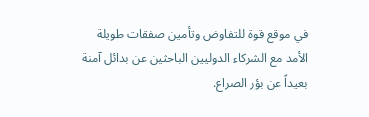في موقع قوة للتفاوض وتأمين صفقات طويلة الأمد مع الشركاء الدوليين الباحثين عن بدائل آمنة بعيداً عن بؤر الصراع.